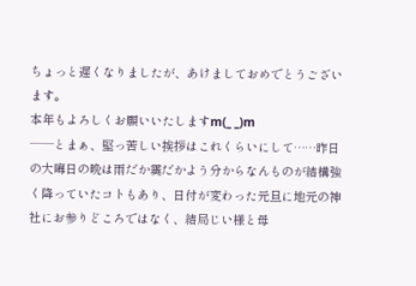ちょっと遅くなりましたが、あけましておめでとうございます。
本年もよろしくお願いいたしますm(_ _)m
──とまぁ、堅っ苦しい挨拶はこれくらいにして……昨日の大晦日の晩は雨だか霙だかよう分からなんものが結構強く降っていたコトもあり、日付が変わった元旦に地元の神社にお参りどころではなく、結局じい様と母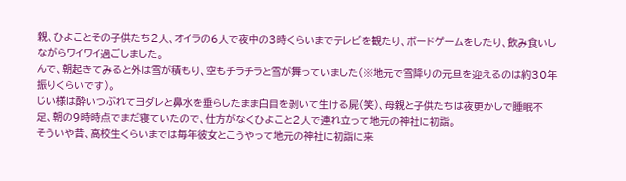親、ひよことその子供たち2人、オイラの6人で夜中の3時くらいまでテレビを観たり、ボードゲームをしたり、飲み食いしながらワイワイ過ごしました。
んで、朝起きてみると外は雪が積もり、空もチラチラと雪が舞っていました(※地元で雪降りの元旦を迎えるのは約30年振りくらいです)。
じい様は酔いつぶれてヨダレと鼻水を垂らしたまま白目を剥いて生ける屍(笑)、母親と子供たちは夜更かしで睡眠不足、朝の9時時点でまだ寝ていたので、仕方がなくひよこと2人で連れ立って地元の神社に初詣。
そういや昔、高校生くらいまでは毎年彼女とこうやって地元の神社に初詣に来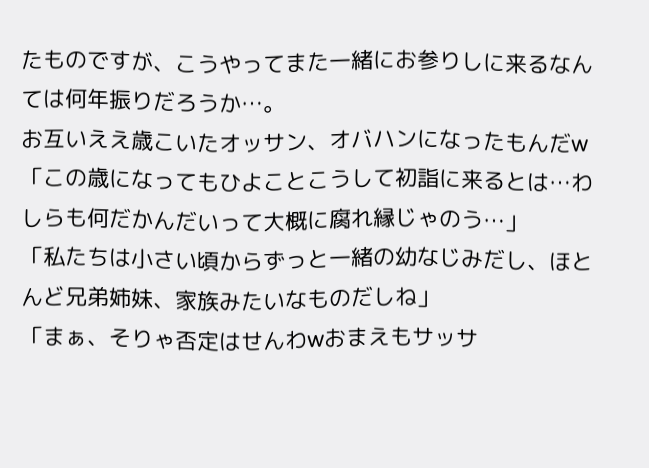たものですが、こうやってまた一緒にお参りしに来るなんては何年振りだろうか…。
お互いええ歳こいたオッサン、オバハンになったもんだw
「この歳になってもひよことこうして初詣に来るとは…わしらも何だかんだいって大概に腐れ縁じゃのう…」
「私たちは小さい頃からずっと一緒の幼なじみだし、ほとんど兄弟姉妹、家族みたいなものだしね」
「まぁ、そりゃ否定はせんわwおまえもサッサ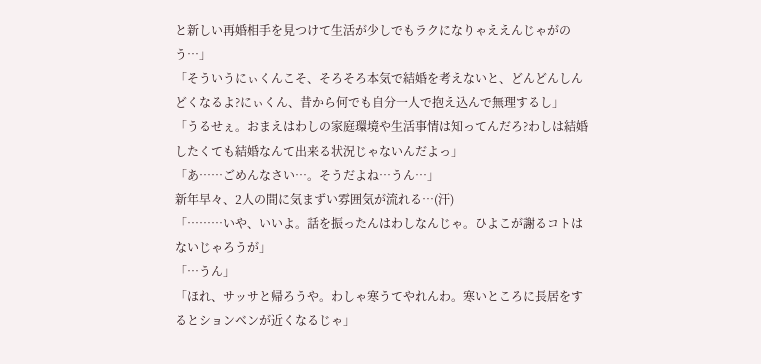と新しい再婚相手を見つけて生活が少しでもラクになりゃええんじゃがのう…」
「そういうにぃくんこそ、そろそろ本気で結婚を考えないと、どんどんしんどくなるよ?にぃくん、昔から何でも自分一人で抱え込んで無理するし」
「うるせぇ。おまえはわしの家庭環境や生活事情は知ってんだろ?わしは結婚したくても結婚なんて出来る状況じゃないんだよっ」
「あ……ごめんなさい…。そうだよね…うん…」
新年早々、2人の間に気まずい雰囲気が流れる…(汗)
「………いや、いいよ。話を振ったんはわしなんじゃ。ひよこが謝るコトはないじゃろうが」
「…うん」
「ほれ、サッサと帰ろうや。わしゃ寒うてやれんわ。寒いところに長居をするとションベンが近くなるじゃ」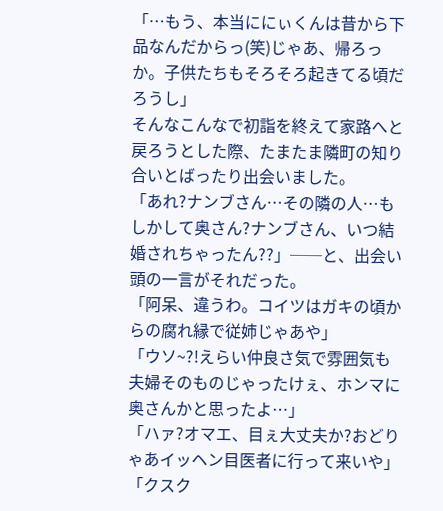「…もう、本当ににぃくんは昔から下品なんだからっ(笑)じゃあ、帰ろっか。子供たちもそろそろ起きてる頃だろうし」
そんなこんなで初詣を終えて家路へと戻ろうとした際、たまたま隣町の知り合いとばったり出会いました。
「あれ?ナンブさん…その隣の人…もしかして奥さん?ナンブさん、いつ結婚されちゃったん??」──と、出会い頭の一言がそれだった。
「阿呆、違うわ。コイツはガキの頃からの腐れ縁で従姉じゃあや」
「ウソ~?!えらい仲良さ気で雰囲気も夫婦そのものじゃったけぇ、ホンマに奥さんかと思ったよ…」
「ハァ?オマエ、目ぇ大丈夫か?おどりゃあイッヘン目医者に行って来いや」
「クスク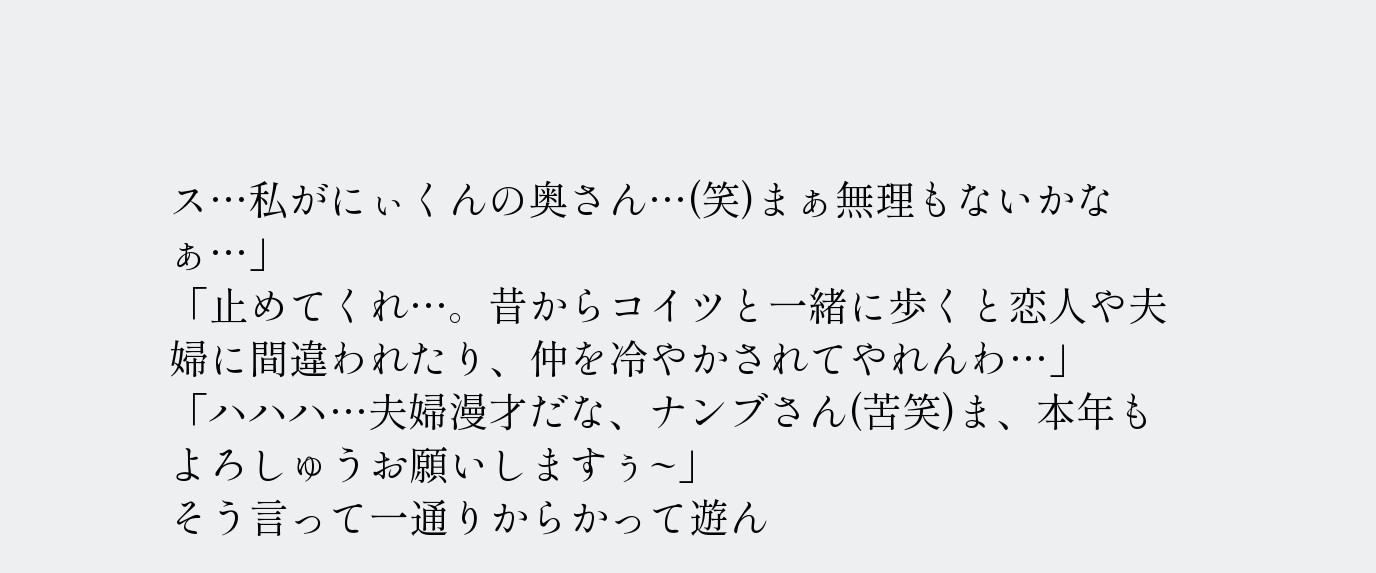ス…私がにぃくんの奥さん…(笑)まぁ無理もないかなぁ…」
「止めてくれ…。昔からコイツと一緒に歩くと恋人や夫婦に間違われたり、仲を冷やかされてやれんわ…」
「ハハハ…夫婦漫才だな、ナンブさん(苦笑)ま、本年もよろしゅうお願いしますぅ~」
そう言って一通りからかって遊ん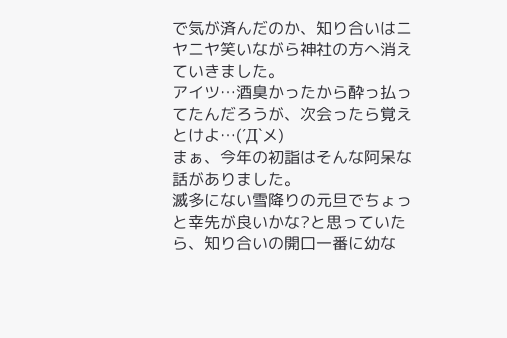で気が済んだのか、知り合いはニヤニヤ笑いながら神社の方へ消えていきました。
アイツ…酒臭かったから酔っ払ってたんだろうが、次会ったら覚えとけよ…(´Д`メ)
まぁ、今年の初詣はそんな阿呆な話がありました。
滅多にない雪降りの元旦でちょっと幸先が良いかな?と思っていたら、知り合いの開口一番に幼な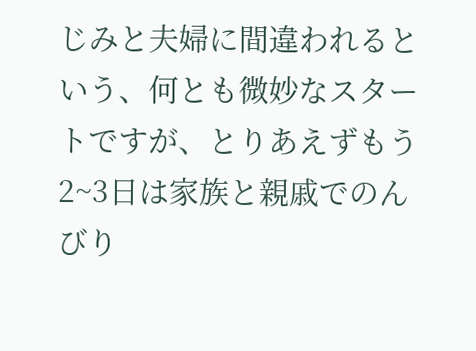じみと夫婦に間違われるという、何とも微妙なスタートですが、とりあえずもう2~3日は家族と親戚でのんびり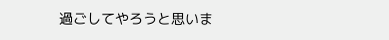過ごしてやろうと思いま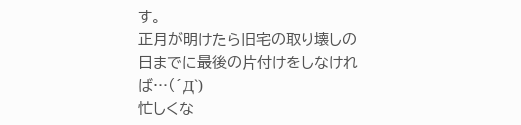す。
正月が明けたら旧宅の取り壊しの日までに最後の片付けをしなければ…(´Д`)
忙しくな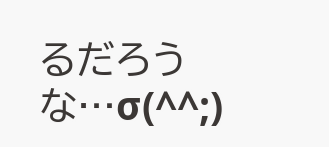るだろうな…σ(^^;)